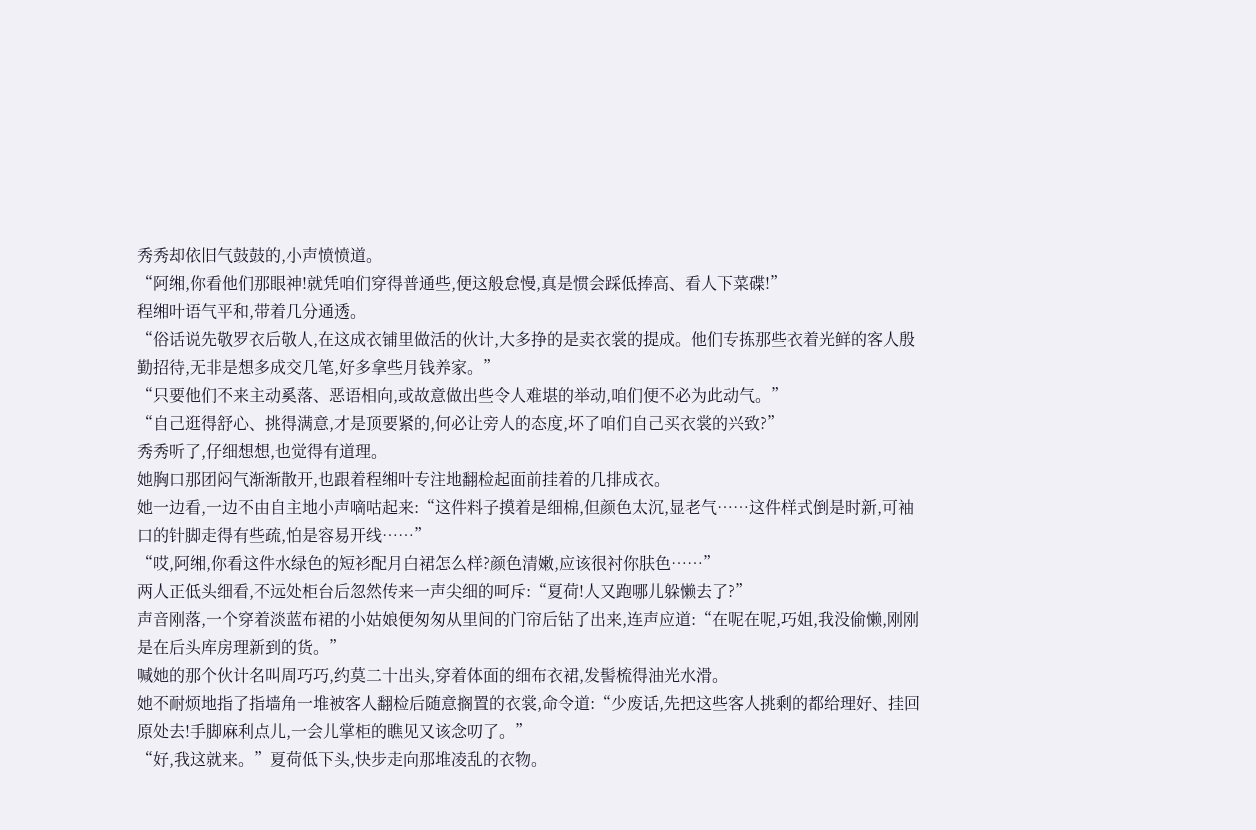秀秀却依旧气鼓鼓的,小声愤愤道。
“阿缃,你看他们那眼神!就凭咱们穿得普通些,便这般怠慢,真是惯会踩低捧高、看人下菜碟!”
程缃叶语气平和,带着几分通透。
“俗话说先敬罗衣后敬人,在这成衣铺里做活的伙计,大多挣的是卖衣裳的提成。他们专拣那些衣着光鲜的客人殷勤招待,无非是想多成交几笔,好多拿些月钱养家。”
“只要他们不来主动奚落、恶语相向,或故意做出些令人难堪的举动,咱们便不必为此动气。”
“自己逛得舒心、挑得满意,才是顶要紧的,何必让旁人的态度,坏了咱们自己买衣裳的兴致?”
秀秀听了,仔细想想,也觉得有道理。
她胸口那团闷气渐渐散开,也跟着程缃叶专注地翻检起面前挂着的几排成衣。
她一边看,一边不由自主地小声嘀咕起来:“这件料子摸着是细棉,但颜色太沉,显老气……这件样式倒是时新,可袖口的针脚走得有些疏,怕是容易开线……”
“哎,阿缃,你看这件水绿色的短衫配月白裙怎么样?颜色清嫩,应该很衬你肤色……”
两人正低头细看,不远处柜台后忽然传来一声尖细的呵斥:“夏荷!人又跑哪儿躲懒去了?”
声音刚落,一个穿着淡蓝布裙的小姑娘便匆匆从里间的门帘后钻了出来,连声应道:“在呢在呢,巧姐,我没偷懒,刚刚是在后头库房理新到的货。”
喊她的那个伙计名叫周巧巧,约莫二十出头,穿着体面的细布衣裙,发髻梳得油光水滑。
她不耐烦地指了指墙角一堆被客人翻检后随意搁置的衣裳,命令道:“少废话,先把这些客人挑剩的都给理好、挂回原处去!手脚麻利点儿,一会儿掌柜的瞧见又该念叨了。”
“好,我这就来。”夏荷低下头,快步走向那堆凌乱的衣物。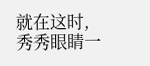就在这时,秀秀眼睛一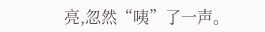亮,忽然“咦”了一声。